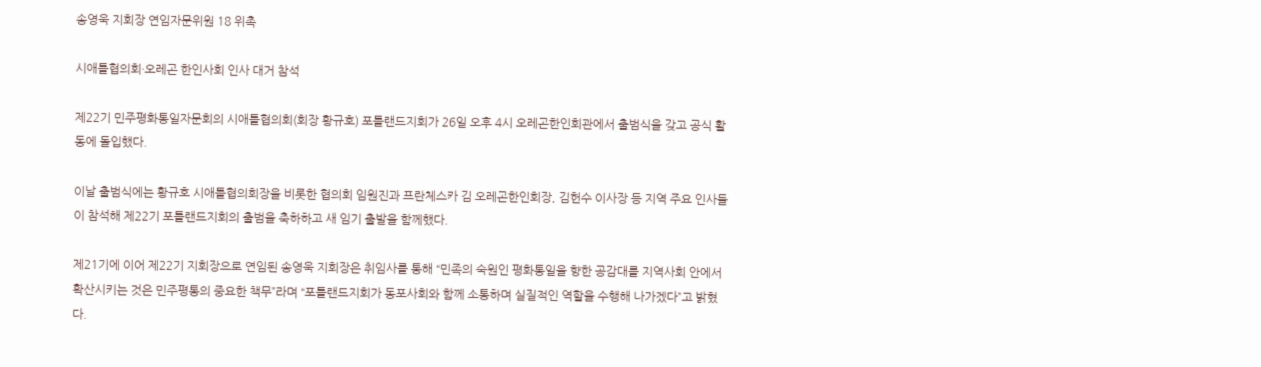송영욱 지회장 연임자문위원 18 위촉

시애틀협의회·오레곤 한인사회 인사 대거 참석

제22기 민주평화통일자문회의 시애틀협의회(회장 황규호) 포틀랜드지회가 26일 오후 4시 오레곤한인회관에서 출범식을 갖고 공식 활동에 돌입했다.

이날 출범식에는 황규호 시애틀협의회장을 비롯한 협의회 임원진과 프란체스카 김 오레곤한인회장, 김헌수 이사장 등 지역 주요 인사들이 참석해 제22기 포틀랜드지회의 출범을 축하하고 새 임기 출발을 함께했다.

제21기에 이어 제22기 지회장으로 연임된 송영욱 지회장은 취임사를 통해 “민족의 숙원인 평화통일을 향한 공감대를 지역사회 안에서 확산시키는 것은 민주평통의 중요한 책무”라며 “포틀랜드지회가 동포사회와 함께 소통하며 실질적인 역할을 수행해 나가겠다”고 밝혔다.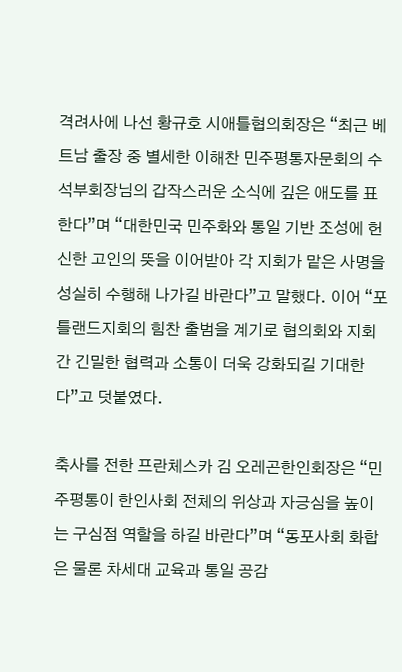격려사에 나선 황규호 시애틀협의회장은 “최근 베트남 출장 중 별세한 이해찬 민주평통자문회의 수석부회장님의 갑작스러운 소식에 깊은 애도를 표한다”며 “대한민국 민주화와 통일 기반 조성에 헌신한 고인의 뜻을 이어받아 각 지회가 맡은 사명을 성실히 수행해 나가길 바란다”고 말했다. 이어 “포틀랜드지회의 힘찬 출범을 계기로 협의회와 지회 간 긴밀한 협력과 소통이 더욱 강화되길 기대한다”고 덧붙였다.

축사를 전한 프란체스카 김 오레곤한인회장은 “민주평통이 한인사회 전체의 위상과 자긍심을 높이는 구심점 역할을 하길 바란다”며 “동포사회 화합은 물론 차세대 교육과 통일 공감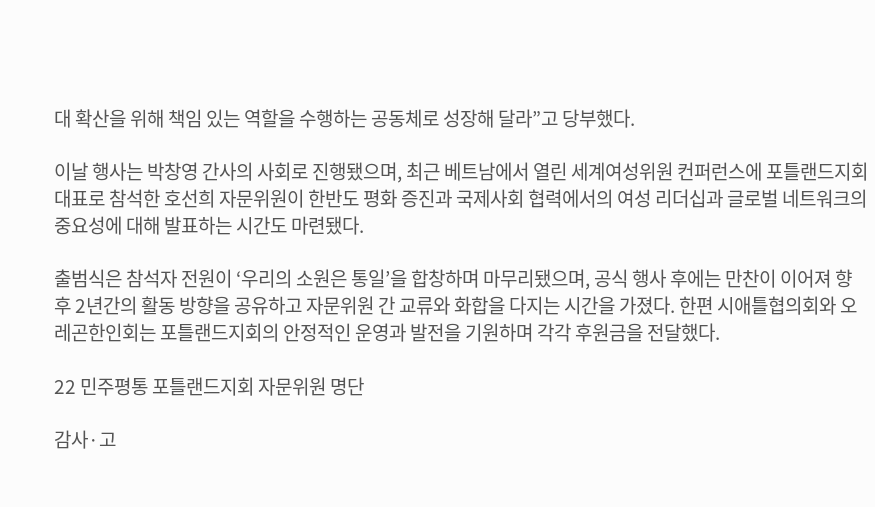대 확산을 위해 책임 있는 역할을 수행하는 공동체로 성장해 달라”고 당부했다.

이날 행사는 박창영 간사의 사회로 진행됐으며, 최근 베트남에서 열린 세계여성위원 컨퍼런스에 포틀랜드지회 대표로 참석한 호선희 자문위원이 한반도 평화 증진과 국제사회 협력에서의 여성 리더십과 글로벌 네트워크의 중요성에 대해 발표하는 시간도 마련됐다.

출범식은 참석자 전원이 ‘우리의 소원은 통일’을 합창하며 마무리됐으며, 공식 행사 후에는 만찬이 이어져 향후 2년간의 활동 방향을 공유하고 자문위원 간 교류와 화합을 다지는 시간을 가졌다. 한편 시애틀협의회와 오레곤한인회는 포틀랜드지회의 안정적인 운영과 발전을 기원하며 각각 후원금을 전달했다.

22 민주평통 포틀랜드지회 자문위원 명단

감사·고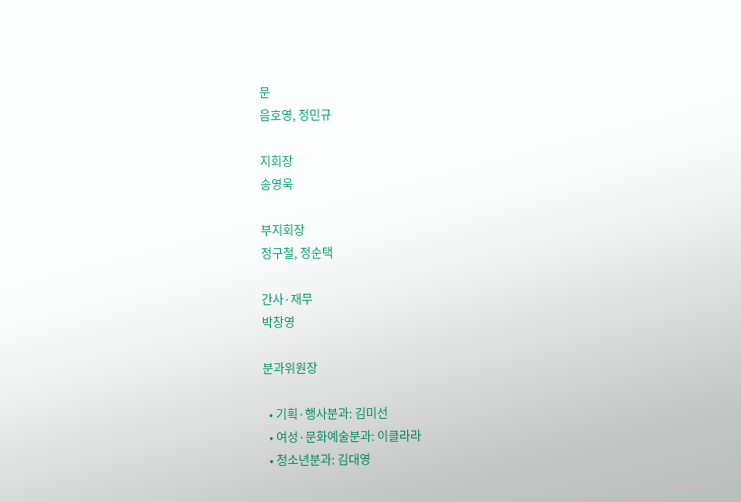문
음호영, 정민규

지회장
송영욱

부지회장
정구철, 정순택

간사·재무
박창영

분과위원장

  • 기획·행사분과: 김미선
  • 여성·문화예술분과: 이클라라
  • 청소년분과: 김대영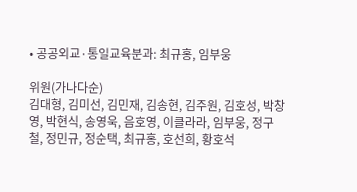• 공공외교·통일교육분과: 최규홍, 임부웅

위원(가나다순)
김대형, 김미선, 김민재, 김송현, 김주원, 김호성, 박창영, 박현식, 송영욱, 음호영, 이클라라, 임부웅, 정구철, 정민규, 정순택, 최규홍, 호선희, 황호석